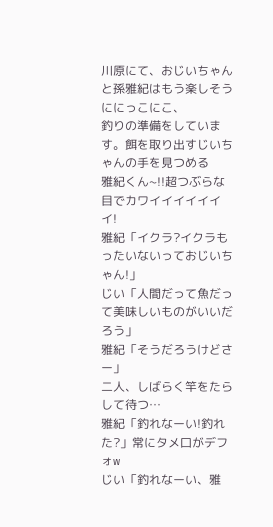川原にて、おじいちゃんと孫雅紀はもう楽しそうににっこにこ、
釣りの準備をしています。餌を取り出すじいちゃんの手を見つめる
雅紀くん~!!超つぶらな目でカワイイイイイイイ!
雅紀「イクラ?イクラもったいないっておじいちゃん!」
じい「人間だって魚だって美味しいものがいいだろう」
雅紀「そうだろうけどさー」
二人、しばらく竿をたらして待つ…
雅紀「釣れなーい!釣れた?」常にタメ口がデフォw
じい「釣れなーい、雅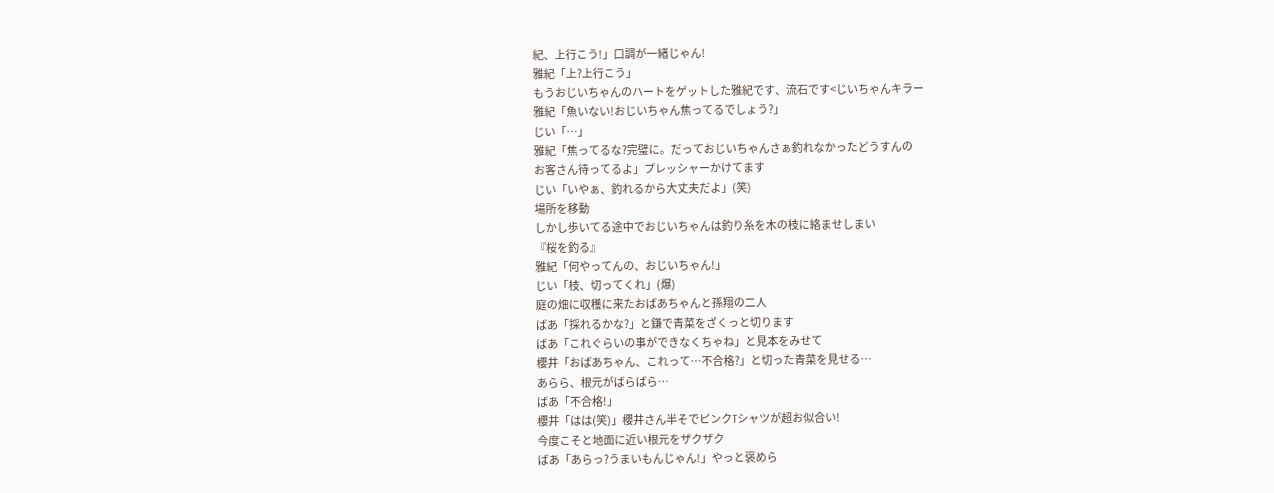紀、上行こう!」口調が一緒じゃん!
雅紀「上?上行こう」
もうおじいちゃんのハートをゲットした雅紀です、流石です<じいちゃんキラー
雅紀「魚いない!おじいちゃん焦ってるでしょう?」
じい「…」
雅紀「焦ってるな?完璧に。だっておじいちゃんさぁ釣れなかったどうすんの
お客さん待ってるよ」プレッシャーかけてます
じい「いやぁ、釣れるから大丈夫だよ」(笑)
場所を移動
しかし歩いてる途中でおじいちゃんは釣り糸を木の枝に絡ませしまい
『桜を釣る』
雅紀「何やってんの、おじいちゃん!」
じい「枝、切ってくれ」(爆)
庭の畑に収穫に来たおばあちゃんと孫翔の二人
ばあ「採れるかな?」と鎌で青菜をざくっと切ります
ばあ「これぐらいの事ができなくちゃね」と見本をみせて
櫻井「おばあちゃん、これって…不合格?」と切った青菜を見せる…
あらら、根元がばらばら…
ばあ「不合格!」
櫻井「はは(笑)」櫻井さん半そでピンクTシャツが超お似合い!
今度こそと地面に近い根元をザクザク
ばあ「あらっ?うまいもんじゃん!」やっと褒めら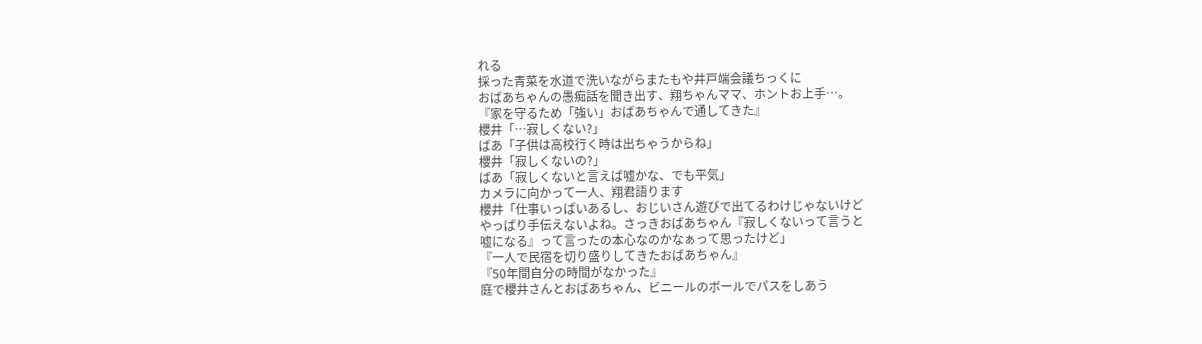れる
採った青菜を水道で洗いながらまたもや井戸端会議ちっくに
おばあちゃんの愚痴話を聞き出す、翔ちゃんママ、ホントお上手…。
『家を守るため「強い」おばあちゃんで通してきた』
櫻井「…寂しくない?」
ばあ「子供は高校行く時は出ちゃうからね」
櫻井「寂しくないの?」
ばあ「寂しくないと言えば嘘かな、でも平気」
カメラに向かって一人、翔君語ります
櫻井「仕事いっぱいあるし、おじいさん遊びで出てるわけじゃないけど
やっぱり手伝えないよね。さっきおばあちゃん『寂しくないって言うと
嘘になる』って言ったの本心なのかなぁって思ったけど」
『一人で民宿を切り盛りしてきたおばあちゃん』
『50年間自分の時間がなかった』
庭で櫻井さんとおばあちゃん、ビニールのボールでパスをしあう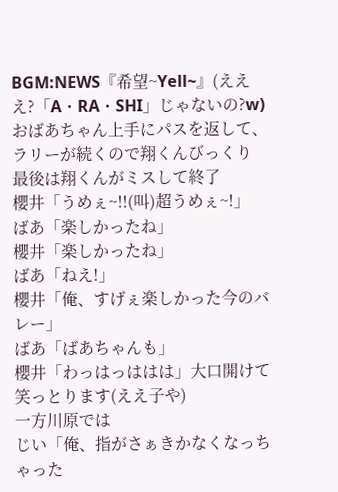BGM:NEWS『希望~Yell~』(えええ?「A・RA・SHI」じゃないの?w)
おばあちゃん上手にパスを返して、ラリーが続くので翔くんびっくり
最後は翔くんがミスして終了
櫻井「うめぇ~!!(叫)超うめぇ~!」
ばあ「楽しかったね」
櫻井「楽しかったね」
ばあ「ねえ!」
櫻井「俺、すげぇ楽しかった今のバレー」
ばあ「ばあちゃんも」
櫻井「わっはっははは」大口開けて笑っとります(ええ子や)
一方川原では
じい「俺、指がさぁきかなくなっちゃった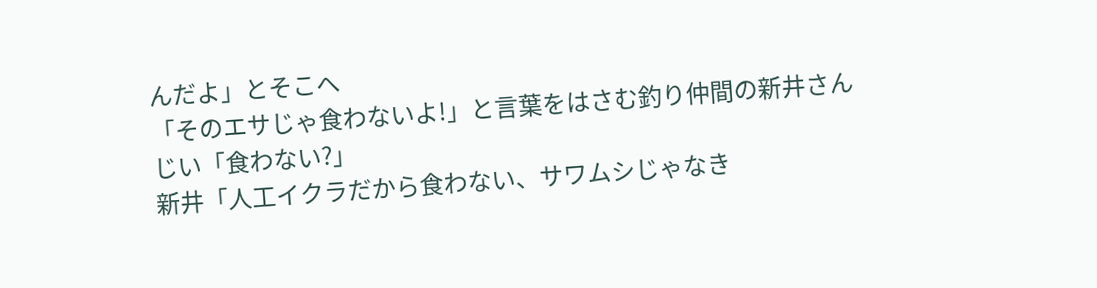んだよ」とそこへ
「そのエサじゃ食わないよ!」と言葉をはさむ釣り仲間の新井さん
じい「食わない?」
新井「人工イクラだから食わない、サワムシじゃなき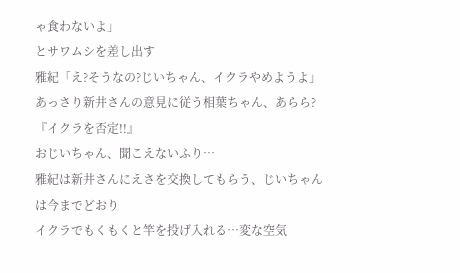ゃ食わないよ」
とサワムシを差し出す
雅紀「え?そうなの?じいちゃん、イクラやめようよ」
あっさり新井さんの意見に従う相葉ちゃん、あらら?
『イクラを否定!!』
おじいちゃん、聞こえないふり…
雅紀は新井さんにえさを交換してもらう、じいちゃんは今までどおり
イクラでもくもくと竿を投げ入れる…変な空気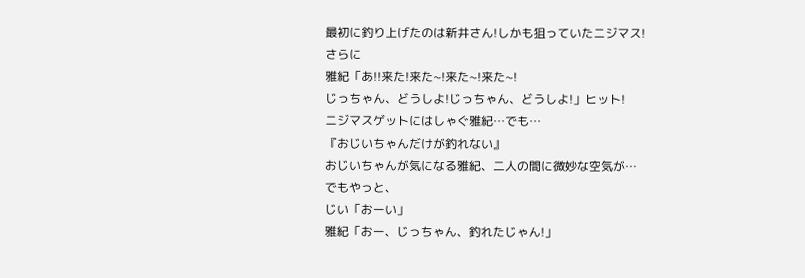最初に釣り上げたのは新井さん!しかも狙っていたニジマス!
さらに
雅紀「あ!!来た!来た~!来た~!来た~!
じっちゃん、どうしよ!じっちゃん、どうしよ!」ヒット!
ニジマスゲットにはしゃぐ雅紀…でも…
『おじいちゃんだけが釣れない』
おじいちゃんが気になる雅紀、二人の間に微妙な空気が…
でもやっと、
じい「おーい」
雅紀「おー、じっちゃん、釣れたじゃん!」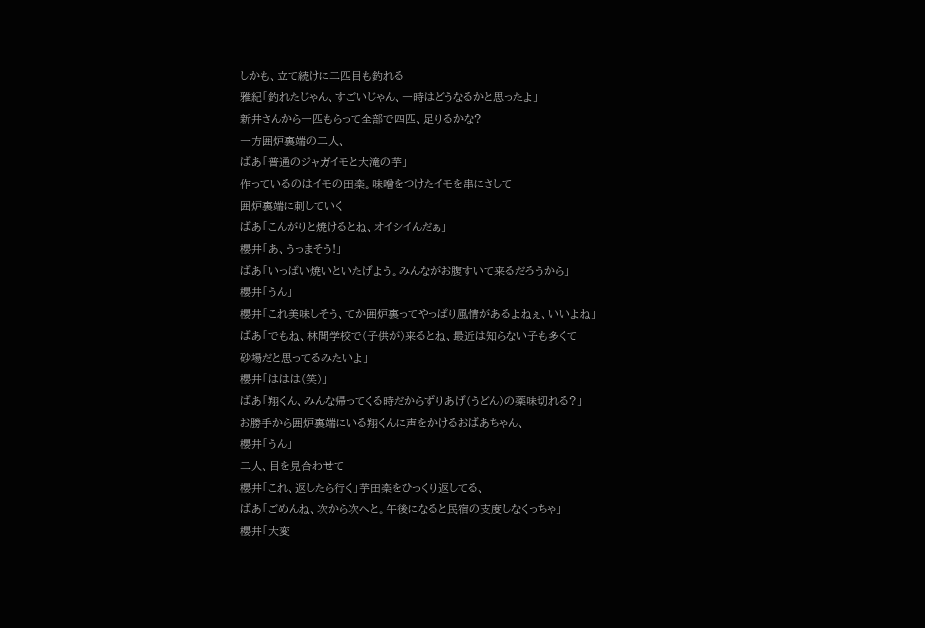しかも、立て続けに二匹目も釣れる
雅紀「釣れたじゃん、すごいじゃん、一時はどうなるかと思ったよ」
新井さんから一匹もらって全部で四匹、足りるかな?
一方囲炉裏端の二人、
ばあ「普通のジャガイモと大滝の芋」
作っているのはイモの田楽。味噌をつけたイモを串にさして
囲炉裏端に刺していく
ばあ「こんがりと焼けるとね、オイシイんだぁ」
櫻井「あ、うっまそう!」
ばあ「いっぱい焼いといたげよう。みんながお腹すいて来るだろうから」
櫻井「うん」
櫻井「これ美味しそう、てか囲炉裏ってやっぱり風情があるよねぇ、いいよね」
ばあ「でもね、林間学校で(子供が)来るとね、最近は知らない子も多くて
砂場だと思ってるみたいよ」
櫻井「ははは(笑)」
ばあ「翔くん、みんな帰ってくる時だからずりあげ(うどん)の薬味切れる?」
お勝手から囲炉裏端にいる翔くんに声をかけるおばあちゃん、
櫻井「うん」
二人、目を見合わせて
櫻井「これ、返したら行く」芋田楽をひっくり返してる、
ばあ「ごめんね、次から次へと。午後になると民宿の支度しなくっちゃ」
櫻井「大変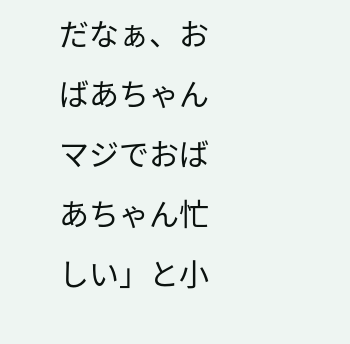だなぁ、おばあちゃんマジでおばあちゃん忙しい」と小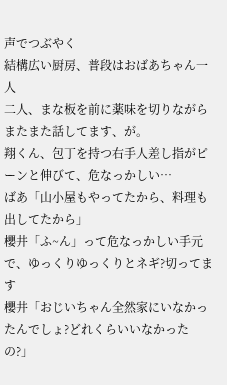声でつぶやく
結構広い厨房、普段はおばあちゃん一人
二人、まな板を前に薬味を切りながらまたまた話してます、が。
翔くん、包丁を持つ右手人差し指がピーンと伸びて、危なっかしい…
ばあ「山小屋もやってたから、料理も出してたから」
櫻井「ふ~ん」って危なっかしい手元で、ゆっくりゆっくりとネギ?切ってます
櫻井「おじいちゃん全然家にいなかったんでしょ?どれくらいいなかったの?」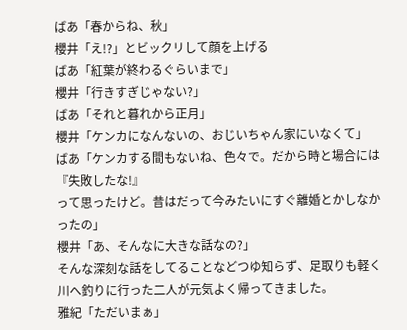ばあ「春からね、秋」
櫻井「え!?」とビックリして顔を上げる
ばあ「紅葉が終わるぐらいまで」
櫻井「行きすぎじゃない?」
ばあ「それと暮れから正月」
櫻井「ケンカになんないの、おじいちゃん家にいなくて」
ばあ「ケンカする間もないね、色々で。だから時と場合には 『失敗したな!』
って思ったけど。昔はだって今みたいにすぐ離婚とかしなかったの」
櫻井「あ、そんなに大きな話なの?」
そんな深刻な話をしてることなどつゆ知らず、足取りも軽く
川へ釣りに行った二人が元気よく帰ってきました。
雅紀「ただいまぁ」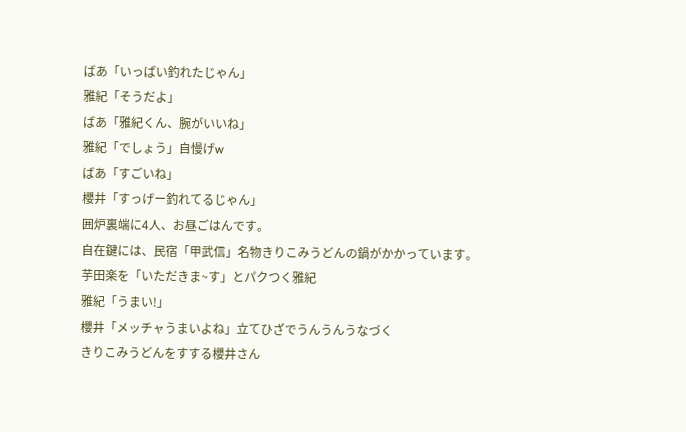ばあ「いっぱい釣れたじゃん」
雅紀「そうだよ」
ばあ「雅紀くん、腕がいいね」
雅紀「でしょう」自慢げw
ばあ「すごいね」
櫻井「すっげー釣れてるじゃん」
囲炉裏端に4人、お昼ごはんです。
自在鍵には、民宿「甲武信」名物きりこみうどんの鍋がかかっています。
芋田楽を「いただきま~す」とパクつく雅紀
雅紀「うまい!」
櫻井「メッチャうまいよね」立てひざでうんうんうなづく
きりこみうどんをすする櫻井さん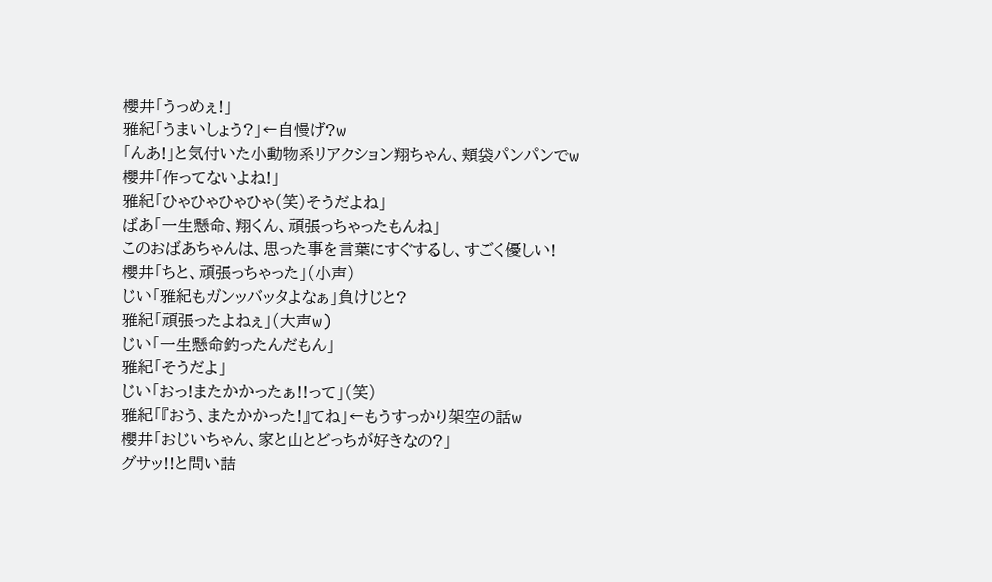櫻井「うっめぇ!」
雅紀「うまいしょう?」←自慢げ?w
「んあ!」と気付いた小動物系リアクション翔ちゃん、頬袋パンパンでw
櫻井「作ってないよね!」
雅紀「ひゃひゃひゃひゃ(笑)そうだよね」
ばあ「一生懸命、翔くん、頑張っちゃったもんね」
このおばあちゃんは、思った事を言葉にすぐするし、すごく優しい!
櫻井「ちと、頑張っちゃった」(小声)
じい「雅紀もガンッバッタよなぁ」負けじと?
雅紀「頑張ったよねぇ」(大声w)
じい「一生懸命釣ったんだもん」
雅紀「そうだよ」
じい「おっ!またかかったぁ!!って」(笑)
雅紀「『おう、またかかった!』てね」←もうすっかり架空の話w
櫻井「おじいちゃん、家と山とどっちが好きなの?」
グサッ!!と問い詰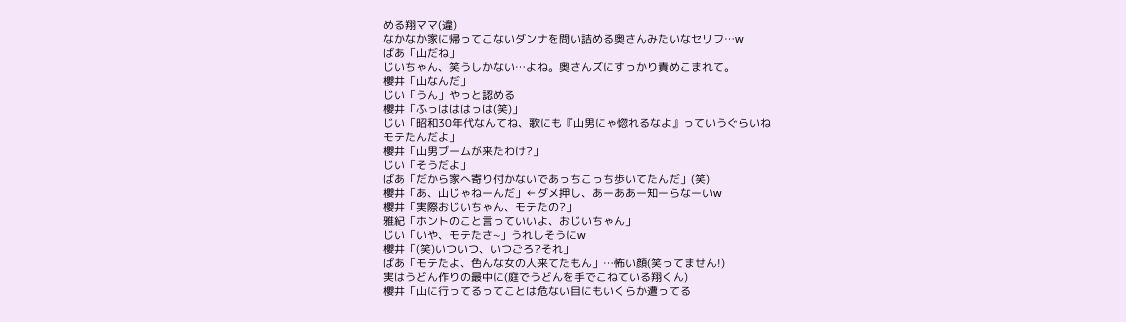める翔ママ(違)
なかなか家に帰ってこないダンナを問い詰める奥さんみたいなセリフ…w
ばあ「山だね」
じいちゃん、笑うしかない…よね。奥さんズにすっかり責めこまれて。
櫻井「山なんだ」
じい「うん」やっと認める
櫻井「ふっはははっは(笑)」
じい「昭和30年代なんてね、歌にも『山男にゃ惚れるなよ』っていうぐらいね
モテたんだよ」
櫻井「山男ブームが来たわけ?」
じい「そうだよ」
ばあ「だから家へ寄り付かないであっちこっち歩いてたんだ」(笑)
櫻井「あ、山じゃねーんだ」←ダメ押し、あーああー知ーらなーいw
櫻井「実際おじいちゃん、モテたの?」
雅紀「ホントのこと言っていいよ、おじいちゃん」
じい「いや、モテたさ~」うれしそうにw
櫻井「(笑)いついつ、いつごろ?それ」
ばあ「モテたよ、色んな女の人来てたもん」…怖い顔(笑ってません!)
実はうどん作りの最中に(庭でうどんを手でこねている翔くん)
櫻井「山に行ってるってことは危ない目にもいくらか遭ってる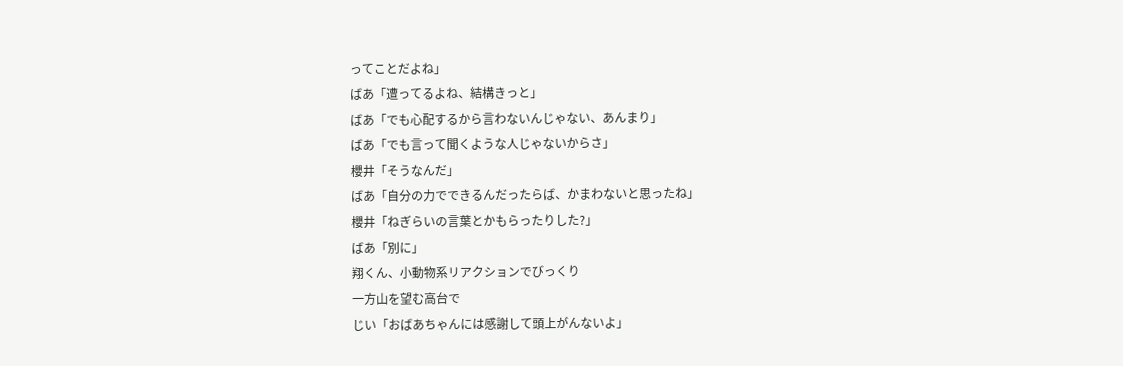ってことだよね」
ばあ「遭ってるよね、結構きっと」
ばあ「でも心配するから言わないんじゃない、あんまり」
ばあ「でも言って聞くような人じゃないからさ」
櫻井「そうなんだ」
ばあ「自分の力でできるんだったらば、かまわないと思ったね」
櫻井「ねぎらいの言葉とかもらったりした?」
ばあ「別に」
翔くん、小動物系リアクションでびっくり
一方山を望む高台で
じい「おばあちゃんには感謝して頭上がんないよ」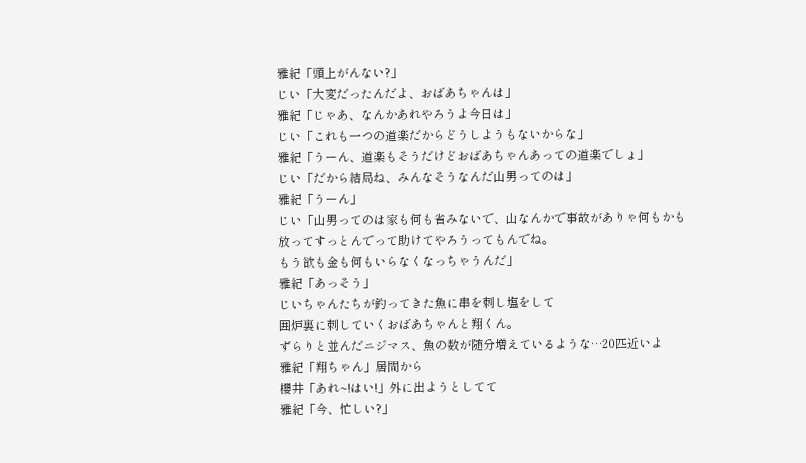雅紀「頭上がんない?」
じい「大変だったんだよ、おばあちゃんは」
雅紀「じゃあ、なんかあれやろうよ今日は」
じい「これも一つの道楽だからどうしようもないからな」
雅紀「うーん、道楽もそうだけどおばあちゃんあっての道楽でしょ」
じい「だから結局ね、みんなそうなんだ山男ってのは」
雅紀「うーん」
じい「山男ってのは家も何も省みないで、山なんかで事故がありゃ何もかも
放ってすっとんでって助けてやろうってもんでね。
もう欲も金も何もいらなくなっちゃうんだ」
雅紀「あっそう」
じいちゃんたちが釣ってきた魚に串を刺し塩をして
囲炉裏に刺していくおばあちゃんと翔くん。
ずらりと並んだニジマス、魚の数が随分増えているような…20匹近いよ
雅紀「翔ちゃん」居間から
櫻井「あれ~!はい!」外に出ようとしてて
雅紀「今、忙しい?」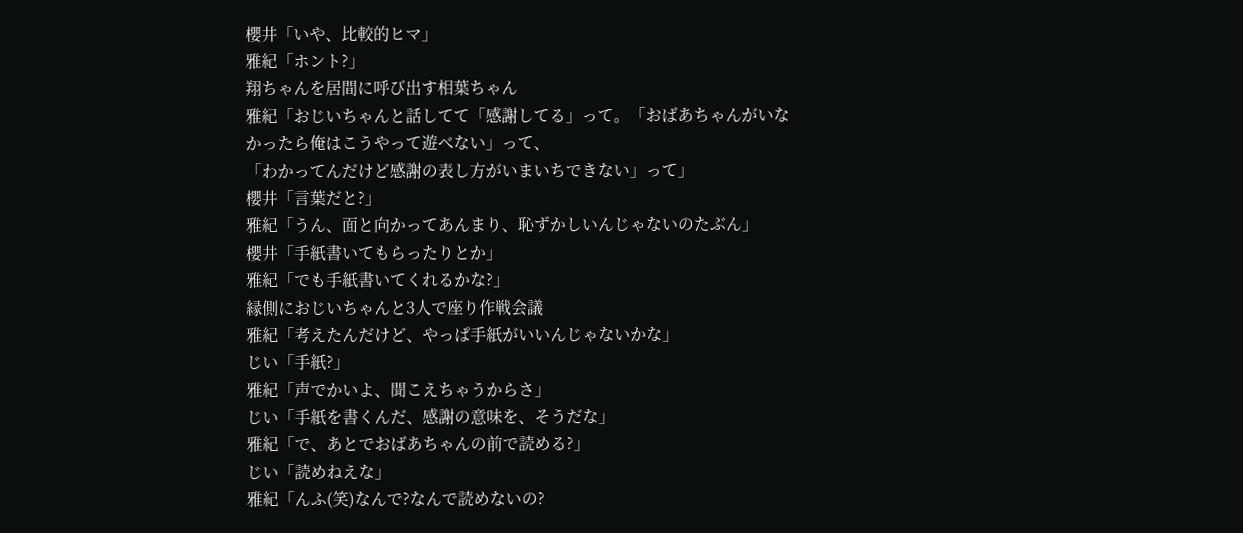櫻井「いや、比較的ヒマ」
雅紀「ホント?」
翔ちゃんを居間に呼び出す相葉ちゃん
雅紀「おじいちゃんと話してて「感謝してる」って。「おばあちゃんがいな
かったら俺はこうやって遊べない」って、
「わかってんだけど感謝の表し方がいまいちできない」って」
櫻井「言葉だと?」
雅紀「うん、面と向かってあんまり、恥ずかしいんじゃないのたぶん」
櫻井「手紙書いてもらったりとか」
雅紀「でも手紙書いてくれるかな?」
縁側におじいちゃんと3人で座り作戦会議
雅紀「考えたんだけど、やっぱ手紙がいいんじゃないかな」
じい「手紙?」
雅紀「声でかいよ、聞こえちゃうからさ」
じい「手紙を書くんだ、感謝の意味を、そうだな」
雅紀「で、あとでおばあちゃんの前で読める?」
じい「読めねえな」
雅紀「んふ(笑)なんで?なんで読めないの?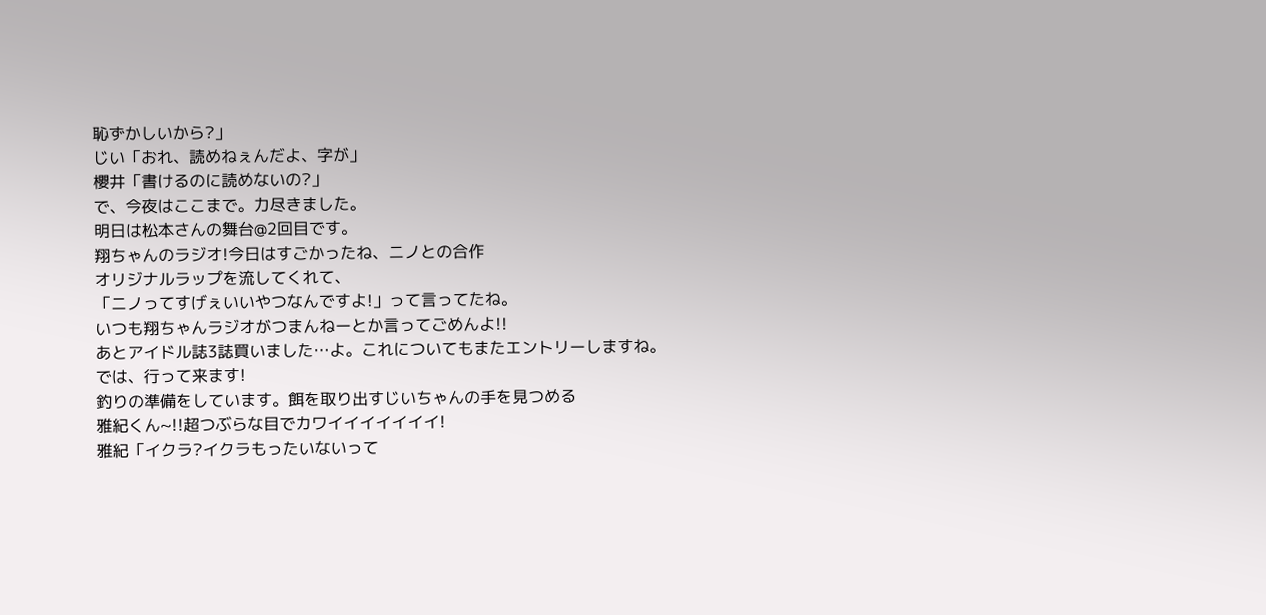恥ずかしいから?」
じい「おれ、読めねぇんだよ、字が」
櫻井「書けるのに読めないの?」
で、今夜はここまで。力尽きました。
明日は松本さんの舞台@2回目です。
翔ちゃんのラジオ!今日はすごかったね、ニノとの合作
オリジナルラップを流してくれて、
「ニノってすげぇいいやつなんですよ!」って言ってたね。
いつも翔ちゃんラジオがつまんねーとか言ってごめんよ!!
あとアイドル誌3誌買いました…よ。これについてもまたエントリーしますね。
では、行って来ます!
釣りの準備をしています。餌を取り出すじいちゃんの手を見つめる
雅紀くん~!!超つぶらな目でカワイイイイイイイ!
雅紀「イクラ?イクラもったいないって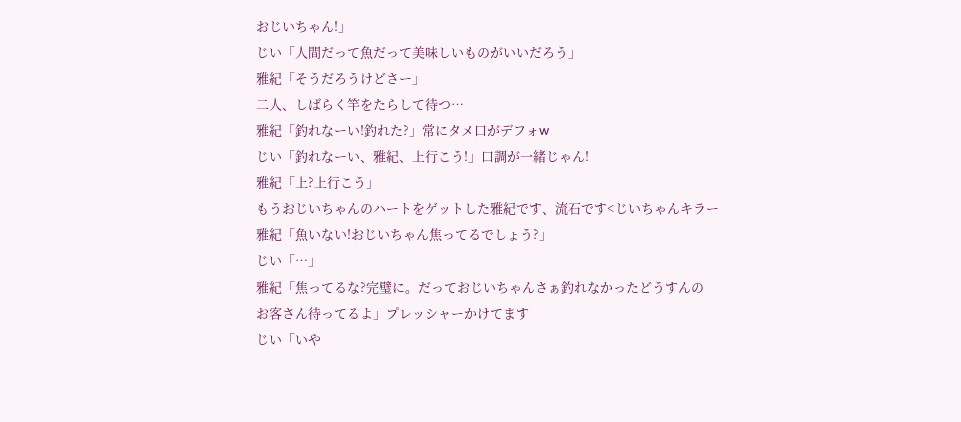おじいちゃん!」
じい「人間だって魚だって美味しいものがいいだろう」
雅紀「そうだろうけどさー」
二人、しばらく竿をたらして待つ…
雅紀「釣れなーい!釣れた?」常にタメ口がデフォw
じい「釣れなーい、雅紀、上行こう!」口調が一緒じゃん!
雅紀「上?上行こう」
もうおじいちゃんのハートをゲットした雅紀です、流石です<じいちゃんキラー
雅紀「魚いない!おじいちゃん焦ってるでしょう?」
じい「…」
雅紀「焦ってるな?完璧に。だっておじいちゃんさぁ釣れなかったどうすんの
お客さん待ってるよ」プレッシャーかけてます
じい「いや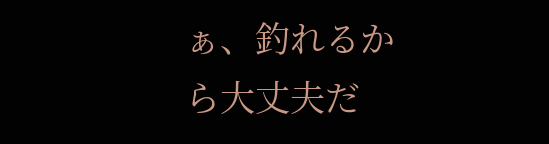ぁ、釣れるから大丈夫だ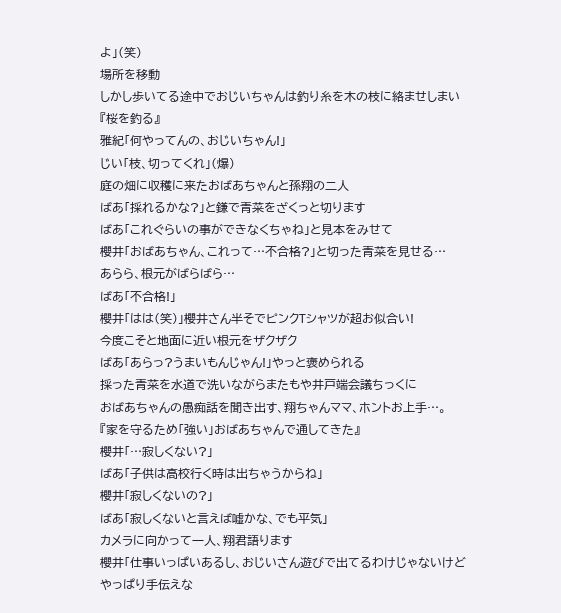よ」(笑)
場所を移動
しかし歩いてる途中でおじいちゃんは釣り糸を木の枝に絡ませしまい
『桜を釣る』
雅紀「何やってんの、おじいちゃん!」
じい「枝、切ってくれ」(爆)
庭の畑に収穫に来たおばあちゃんと孫翔の二人
ばあ「採れるかな?」と鎌で青菜をざくっと切ります
ばあ「これぐらいの事ができなくちゃね」と見本をみせて
櫻井「おばあちゃん、これって…不合格?」と切った青菜を見せる…
あらら、根元がばらばら…
ばあ「不合格!」
櫻井「はは(笑)」櫻井さん半そでピンクTシャツが超お似合い!
今度こそと地面に近い根元をザクザク
ばあ「あらっ?うまいもんじゃん!」やっと褒められる
採った青菜を水道で洗いながらまたもや井戸端会議ちっくに
おばあちゃんの愚痴話を聞き出す、翔ちゃんママ、ホントお上手…。
『家を守るため「強い」おばあちゃんで通してきた』
櫻井「…寂しくない?」
ばあ「子供は高校行く時は出ちゃうからね」
櫻井「寂しくないの?」
ばあ「寂しくないと言えば嘘かな、でも平気」
カメラに向かって一人、翔君語ります
櫻井「仕事いっぱいあるし、おじいさん遊びで出てるわけじゃないけど
やっぱり手伝えな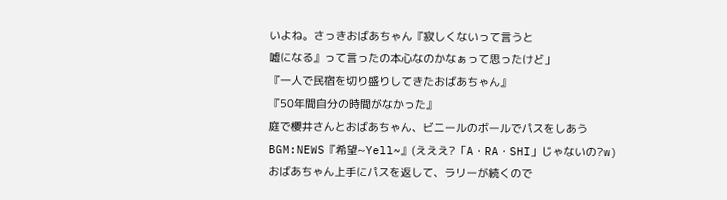いよね。さっきおばあちゃん『寂しくないって言うと
嘘になる』って言ったの本心なのかなぁって思ったけど」
『一人で民宿を切り盛りしてきたおばあちゃん』
『50年間自分の時間がなかった』
庭で櫻井さんとおばあちゃん、ビニールのボールでパスをしあう
BGM:NEWS『希望~Yell~』(えええ?「A・RA・SHI」じゃないの?w)
おばあちゃん上手にパスを返して、ラリーが続くので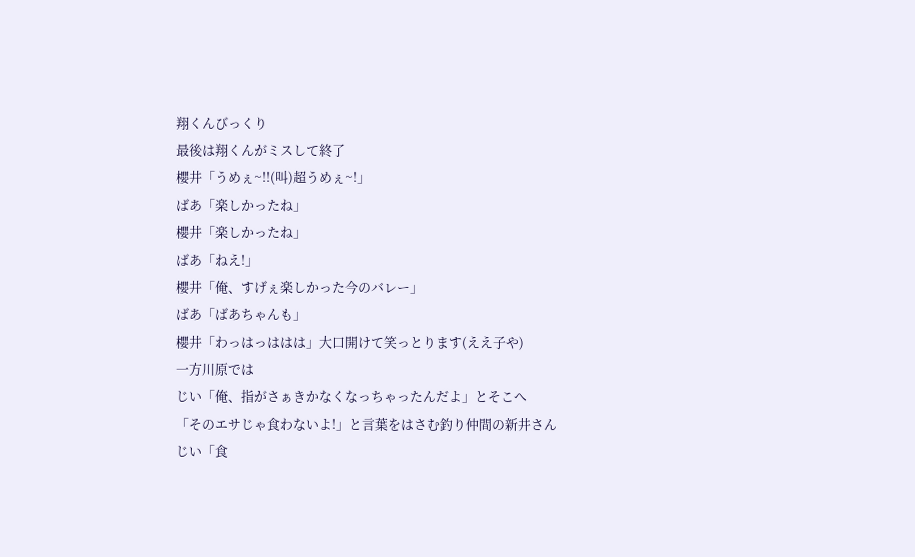翔くんびっくり
最後は翔くんがミスして終了
櫻井「うめぇ~!!(叫)超うめぇ~!」
ばあ「楽しかったね」
櫻井「楽しかったね」
ばあ「ねえ!」
櫻井「俺、すげぇ楽しかった今のバレー」
ばあ「ばあちゃんも」
櫻井「わっはっははは」大口開けて笑っとります(ええ子や)
一方川原では
じい「俺、指がさぁきかなくなっちゃったんだよ」とそこへ
「そのエサじゃ食わないよ!」と言葉をはさむ釣り仲間の新井さん
じい「食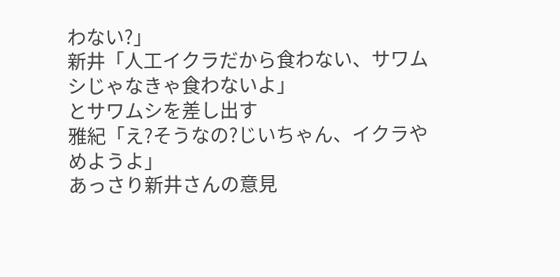わない?」
新井「人工イクラだから食わない、サワムシじゃなきゃ食わないよ」
とサワムシを差し出す
雅紀「え?そうなの?じいちゃん、イクラやめようよ」
あっさり新井さんの意見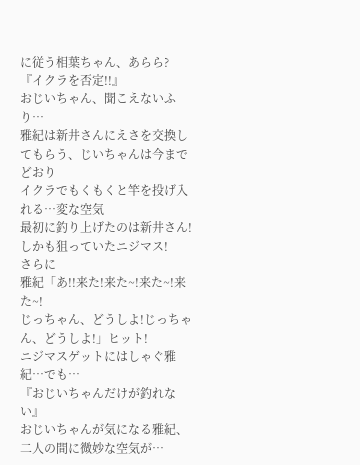に従う相葉ちゃん、あらら?
『イクラを否定!!』
おじいちゃん、聞こえないふり…
雅紀は新井さんにえさを交換してもらう、じいちゃんは今までどおり
イクラでもくもくと竿を投げ入れる…変な空気
最初に釣り上げたのは新井さん!しかも狙っていたニジマス!
さらに
雅紀「あ!!来た!来た~!来た~!来た~!
じっちゃん、どうしよ!じっちゃん、どうしよ!」ヒット!
ニジマスゲットにはしゃぐ雅紀…でも…
『おじいちゃんだけが釣れない』
おじいちゃんが気になる雅紀、二人の間に微妙な空気が…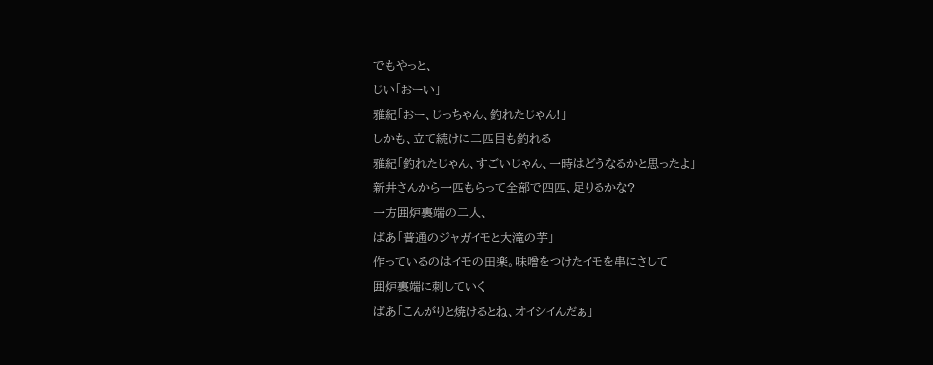でもやっと、
じい「おーい」
雅紀「おー、じっちゃん、釣れたじゃん!」
しかも、立て続けに二匹目も釣れる
雅紀「釣れたじゃん、すごいじゃん、一時はどうなるかと思ったよ」
新井さんから一匹もらって全部で四匹、足りるかな?
一方囲炉裏端の二人、
ばあ「普通のジャガイモと大滝の芋」
作っているのはイモの田楽。味噌をつけたイモを串にさして
囲炉裏端に刺していく
ばあ「こんがりと焼けるとね、オイシイんだぁ」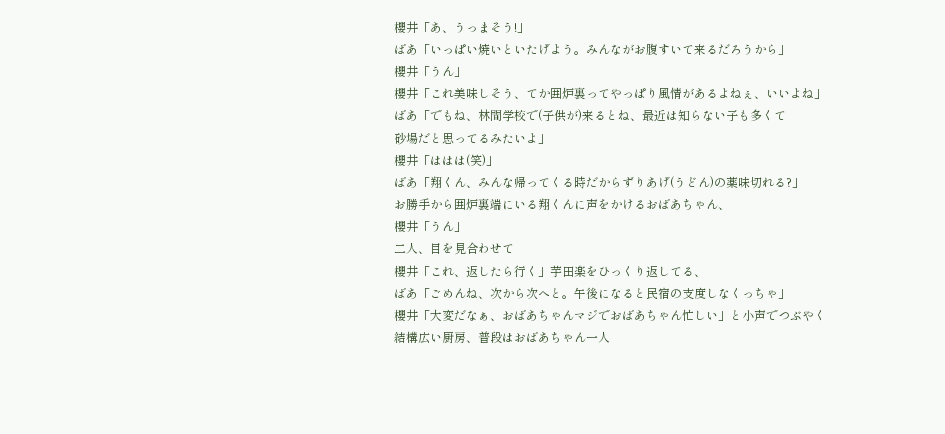櫻井「あ、うっまそう!」
ばあ「いっぱい焼いといたげよう。みんながお腹すいて来るだろうから」
櫻井「うん」
櫻井「これ美味しそう、てか囲炉裏ってやっぱり風情があるよねぇ、いいよね」
ばあ「でもね、林間学校で(子供が)来るとね、最近は知らない子も多くて
砂場だと思ってるみたいよ」
櫻井「ははは(笑)」
ばあ「翔くん、みんな帰ってくる時だからずりあげ(うどん)の薬味切れる?」
お勝手から囲炉裏端にいる翔くんに声をかけるおばあちゃん、
櫻井「うん」
二人、目を見合わせて
櫻井「これ、返したら行く」芋田楽をひっくり返してる、
ばあ「ごめんね、次から次へと。午後になると民宿の支度しなくっちゃ」
櫻井「大変だなぁ、おばあちゃんマジでおばあちゃん忙しい」と小声でつぶやく
結構広い厨房、普段はおばあちゃん一人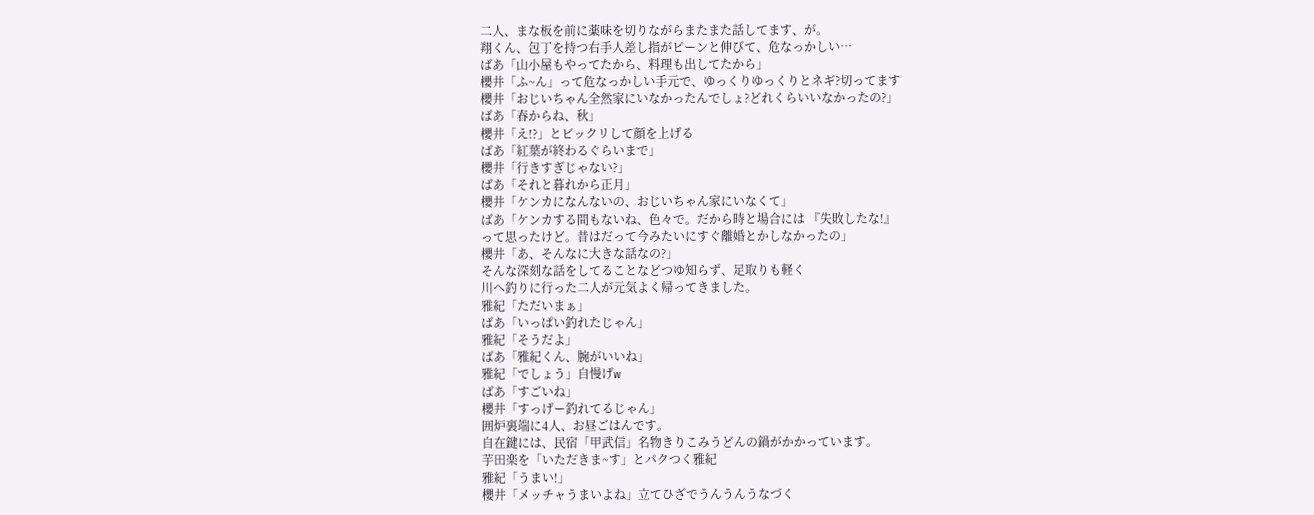二人、まな板を前に薬味を切りながらまたまた話してます、が。
翔くん、包丁を持つ右手人差し指がピーンと伸びて、危なっかしい…
ばあ「山小屋もやってたから、料理も出してたから」
櫻井「ふ~ん」って危なっかしい手元で、ゆっくりゆっくりとネギ?切ってます
櫻井「おじいちゃん全然家にいなかったんでしょ?どれくらいいなかったの?」
ばあ「春からね、秋」
櫻井「え!?」とビックリして顔を上げる
ばあ「紅葉が終わるぐらいまで」
櫻井「行きすぎじゃない?」
ばあ「それと暮れから正月」
櫻井「ケンカになんないの、おじいちゃん家にいなくて」
ばあ「ケンカする間もないね、色々で。だから時と場合には 『失敗したな!』
って思ったけど。昔はだって今みたいにすぐ離婚とかしなかったの」
櫻井「あ、そんなに大きな話なの?」
そんな深刻な話をしてることなどつゆ知らず、足取りも軽く
川へ釣りに行った二人が元気よく帰ってきました。
雅紀「ただいまぁ」
ばあ「いっぱい釣れたじゃん」
雅紀「そうだよ」
ばあ「雅紀くん、腕がいいね」
雅紀「でしょう」自慢げw
ばあ「すごいね」
櫻井「すっげー釣れてるじゃん」
囲炉裏端に4人、お昼ごはんです。
自在鍵には、民宿「甲武信」名物きりこみうどんの鍋がかかっています。
芋田楽を「いただきま~す」とパクつく雅紀
雅紀「うまい!」
櫻井「メッチャうまいよね」立てひざでうんうんうなづく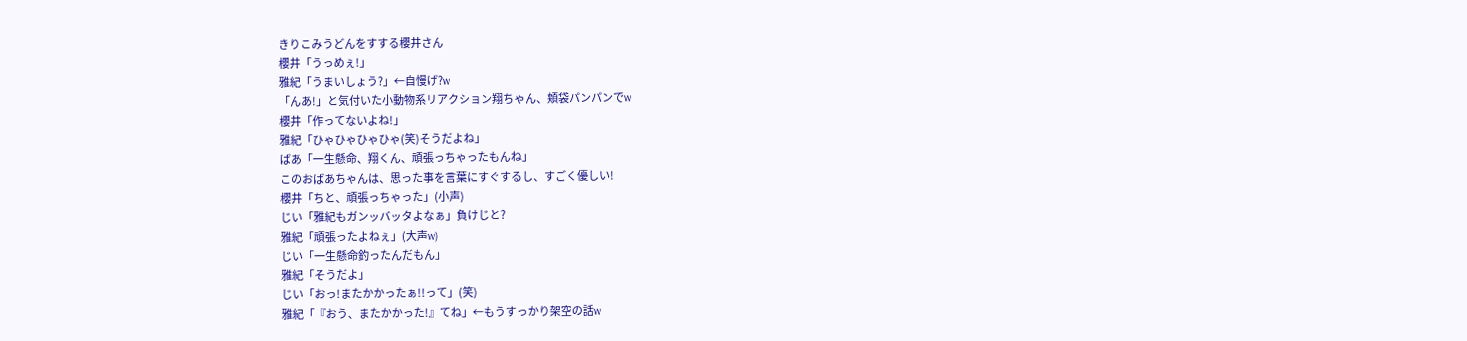きりこみうどんをすする櫻井さん
櫻井「うっめぇ!」
雅紀「うまいしょう?」←自慢げ?w
「んあ!」と気付いた小動物系リアクション翔ちゃん、頬袋パンパンでw
櫻井「作ってないよね!」
雅紀「ひゃひゃひゃひゃ(笑)そうだよね」
ばあ「一生懸命、翔くん、頑張っちゃったもんね」
このおばあちゃんは、思った事を言葉にすぐするし、すごく優しい!
櫻井「ちと、頑張っちゃった」(小声)
じい「雅紀もガンッバッタよなぁ」負けじと?
雅紀「頑張ったよねぇ」(大声w)
じい「一生懸命釣ったんだもん」
雅紀「そうだよ」
じい「おっ!またかかったぁ!!って」(笑)
雅紀「『おう、またかかった!』てね」←もうすっかり架空の話w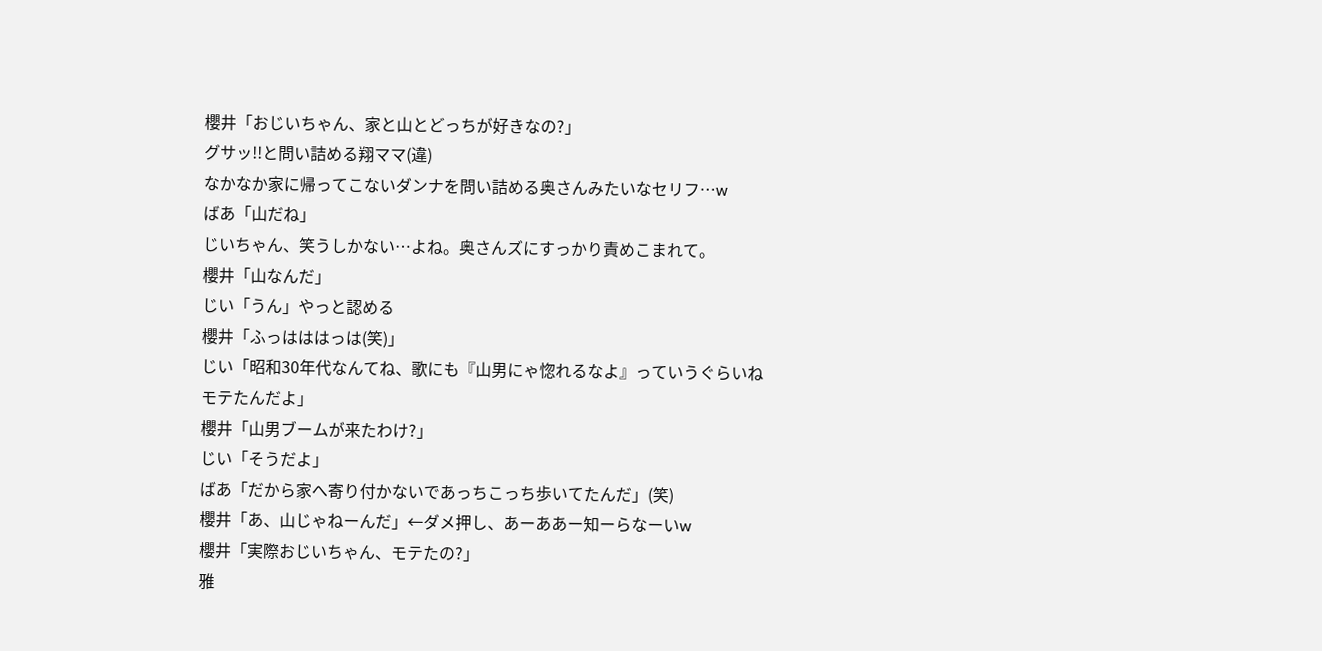櫻井「おじいちゃん、家と山とどっちが好きなの?」
グサッ!!と問い詰める翔ママ(違)
なかなか家に帰ってこないダンナを問い詰める奥さんみたいなセリフ…w
ばあ「山だね」
じいちゃん、笑うしかない…よね。奥さんズにすっかり責めこまれて。
櫻井「山なんだ」
じい「うん」やっと認める
櫻井「ふっはははっは(笑)」
じい「昭和30年代なんてね、歌にも『山男にゃ惚れるなよ』っていうぐらいね
モテたんだよ」
櫻井「山男ブームが来たわけ?」
じい「そうだよ」
ばあ「だから家へ寄り付かないであっちこっち歩いてたんだ」(笑)
櫻井「あ、山じゃねーんだ」←ダメ押し、あーああー知ーらなーいw
櫻井「実際おじいちゃん、モテたの?」
雅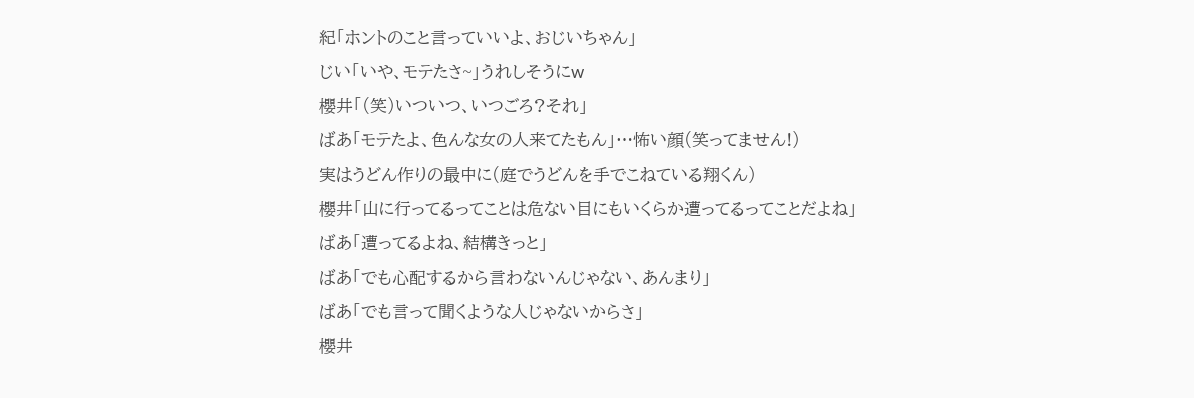紀「ホントのこと言っていいよ、おじいちゃん」
じい「いや、モテたさ~」うれしそうにw
櫻井「(笑)いついつ、いつごろ?それ」
ばあ「モテたよ、色んな女の人来てたもん」…怖い顔(笑ってません!)
実はうどん作りの最中に(庭でうどんを手でこねている翔くん)
櫻井「山に行ってるってことは危ない目にもいくらか遭ってるってことだよね」
ばあ「遭ってるよね、結構きっと」
ばあ「でも心配するから言わないんじゃない、あんまり」
ばあ「でも言って聞くような人じゃないからさ」
櫻井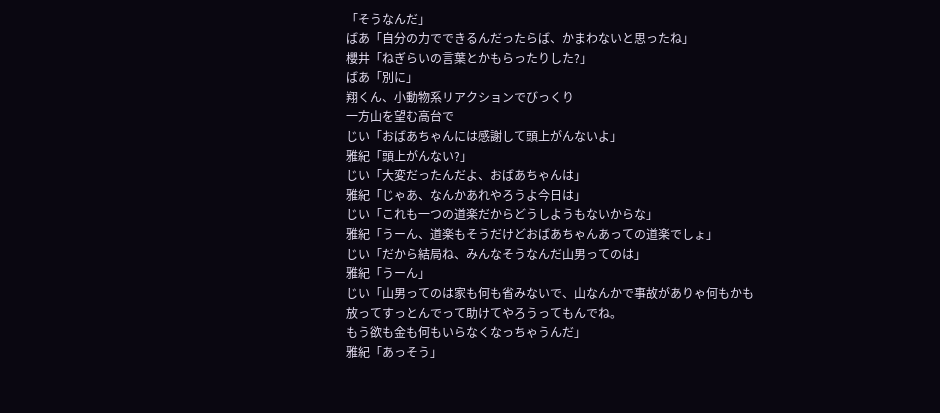「そうなんだ」
ばあ「自分の力でできるんだったらば、かまわないと思ったね」
櫻井「ねぎらいの言葉とかもらったりした?」
ばあ「別に」
翔くん、小動物系リアクションでびっくり
一方山を望む高台で
じい「おばあちゃんには感謝して頭上がんないよ」
雅紀「頭上がんない?」
じい「大変だったんだよ、おばあちゃんは」
雅紀「じゃあ、なんかあれやろうよ今日は」
じい「これも一つの道楽だからどうしようもないからな」
雅紀「うーん、道楽もそうだけどおばあちゃんあっての道楽でしょ」
じい「だから結局ね、みんなそうなんだ山男ってのは」
雅紀「うーん」
じい「山男ってのは家も何も省みないで、山なんかで事故がありゃ何もかも
放ってすっとんでって助けてやろうってもんでね。
もう欲も金も何もいらなくなっちゃうんだ」
雅紀「あっそう」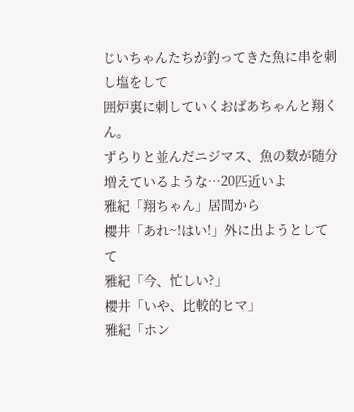じいちゃんたちが釣ってきた魚に串を刺し塩をして
囲炉裏に刺していくおばあちゃんと翔くん。
ずらりと並んだニジマス、魚の数が随分増えているような…20匹近いよ
雅紀「翔ちゃん」居間から
櫻井「あれ~!はい!」外に出ようとしてて
雅紀「今、忙しい?」
櫻井「いや、比較的ヒマ」
雅紀「ホン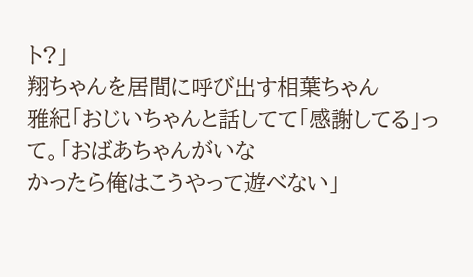ト?」
翔ちゃんを居間に呼び出す相葉ちゃん
雅紀「おじいちゃんと話してて「感謝してる」って。「おばあちゃんがいな
かったら俺はこうやって遊べない」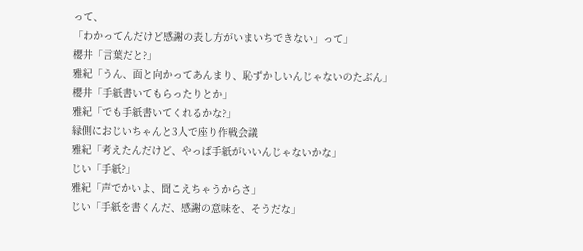って、
「わかってんだけど感謝の表し方がいまいちできない」って」
櫻井「言葉だと?」
雅紀「うん、面と向かってあんまり、恥ずかしいんじゃないのたぶん」
櫻井「手紙書いてもらったりとか」
雅紀「でも手紙書いてくれるかな?」
縁側におじいちゃんと3人で座り作戦会議
雅紀「考えたんだけど、やっぱ手紙がいいんじゃないかな」
じい「手紙?」
雅紀「声でかいよ、聞こえちゃうからさ」
じい「手紙を書くんだ、感謝の意味を、そうだな」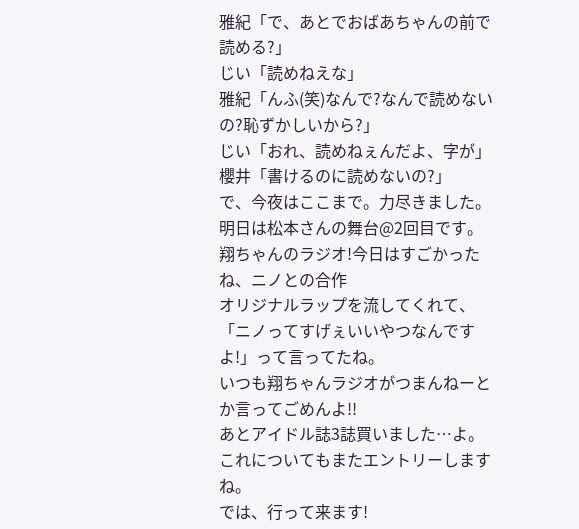雅紀「で、あとでおばあちゃんの前で読める?」
じい「読めねえな」
雅紀「んふ(笑)なんで?なんで読めないの?恥ずかしいから?」
じい「おれ、読めねぇんだよ、字が」
櫻井「書けるのに読めないの?」
で、今夜はここまで。力尽きました。
明日は松本さんの舞台@2回目です。
翔ちゃんのラジオ!今日はすごかったね、ニノとの合作
オリジナルラップを流してくれて、
「ニノってすげぇいいやつなんですよ!」って言ってたね。
いつも翔ちゃんラジオがつまんねーとか言ってごめんよ!!
あとアイドル誌3誌買いました…よ。これについてもまたエントリーしますね。
では、行って来ます!